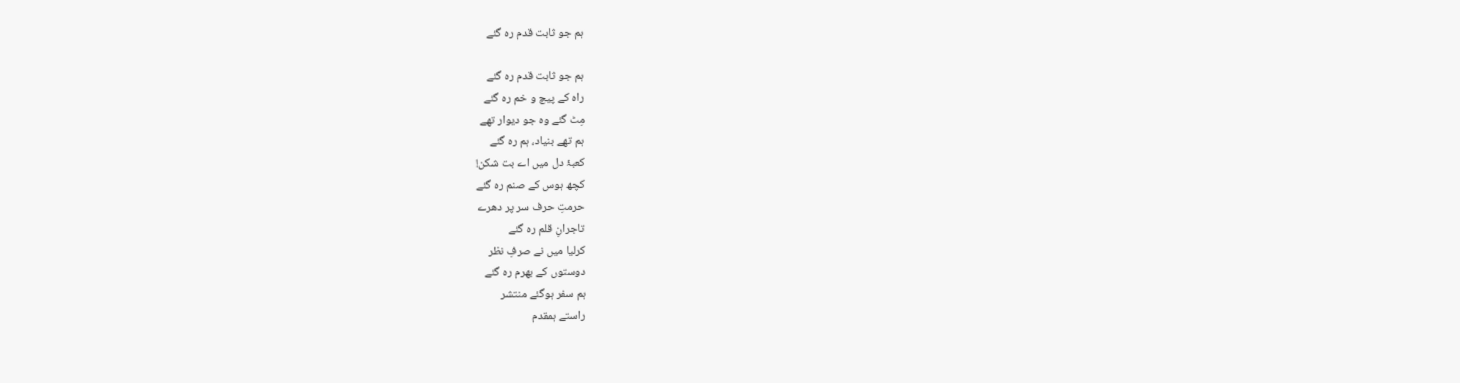ہم جو ثابت قدم رہ گئے

ہم جو ثابت قدم رہ گئے
راہ کے پیچ و خم رہ گئے
مِٹ گئے وہ جو دیوار تھے
ہم تھے بنیاد، ہم رہ گئے
کعبۂ دل میں اے بت شکن!
کچھ ہوس کے صنم رہ گئے
حرمتِ حرف سر پر دھرے
تاجرانِ قلم رہ گئے
کرلیا میں نے صرفِ نظر
دوستوں کے بھرم رہ گئے
ہم سفر ہوگئے منتشر
راستے ہمقدم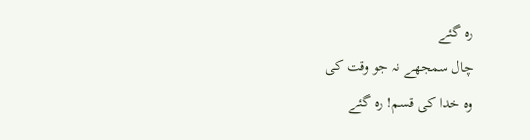رہ گئے
چال سمجھے نہ جو وقت کی
وہ خدا کی قسم! رہ گئے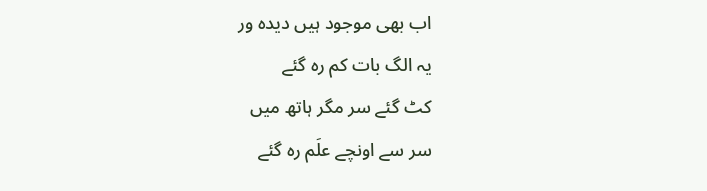اب بھی موجود ہیں دیدہ ور
یہ الگ بات کم رہ گئے
کٹ گئے سر مگر ہاتھ میں
سر سے اونچے علَم رہ گئے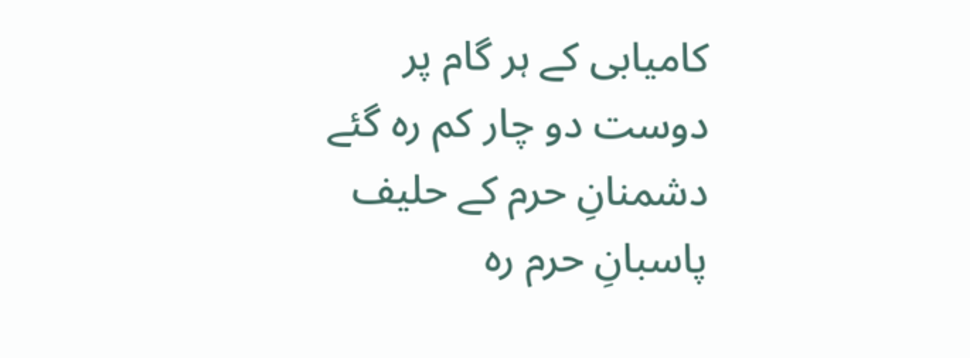کامیابی کے ہر گام پر
دوست دو چار کم رہ گئے
دشمنانِ حرم کے حلیف
پاسبانِ حرم رہ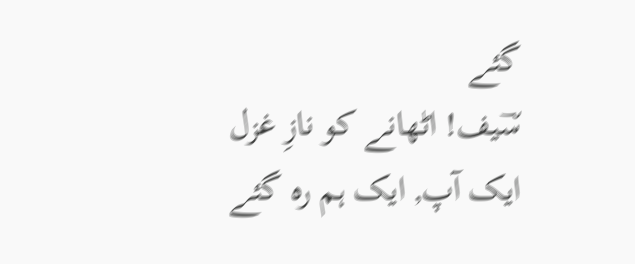گئے
سؔیف! اٹھانے کو نازِ غزل
ایک آپ, ایک ہم رہ گئے